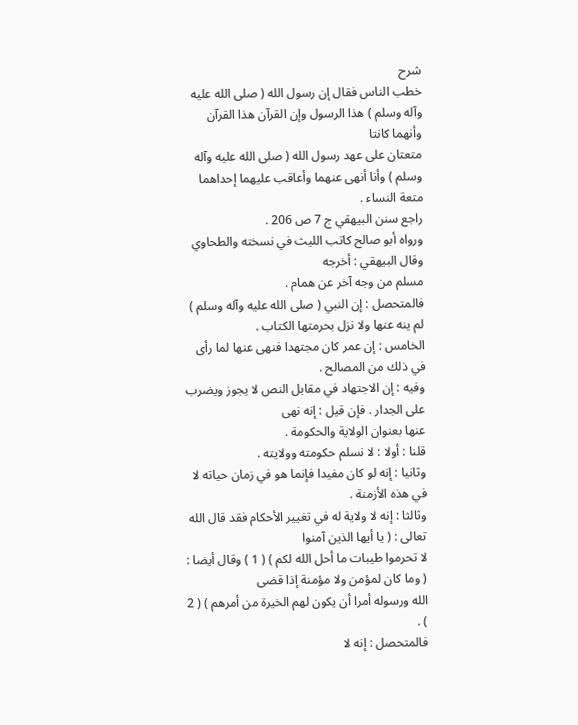شرح
خطب الناس فقال إن رسول الله ( صلى الله عليه وآله وسلم ) هذا الرسول وإن القرآن هذا القرآن وأنهما كانتا
متعتان على عهد رسول الله ( صلى الله عليه وآله وسلم ) وأنا أنهى عنهما وأعاقب عليهما إحداهما متعة النساء .
راجع سنن البيهقي ج 7 ص 206 .
ورواه أبو صالح كاتب الليث في نسخته والطحاوي وقال البيهقي : أخرجه
مسلم من وجه آخر عن همام .
فالمتحصل : إن النبي ( صلى الله عليه وآله وسلم ) لم ينه عنها ولا نزل بحرمتها الكتاب .
الخامس : إن عمر كان مجتهدا فنهى عنها لما رأى في ذلك من المصالح .
وفيه : إن الاجتهاد في مقابل النص لا يجوز ويضرب على الجدار . فإن قيل : إنه نهى
عنها بعنوان الولاية والحكومة .
قلنا : أولا : لا نسلم حكومته وولايته .
وثانيا : إنه لو كان مفيدا فإنما هو في زمان حياته لا في هذه الأزمنة .
وثالثا : إنه لا ولاية له في تغيير الأحكام فقد قال الله تعالى : ( يا أيها الذين آمنوا
لا تحرموا طيبات ما أحل الله لكم ) ( 1 ) وقال أيضا : ( وما كان لمؤمن ولا مؤمنة إذا قضى
الله ورسوله أمرا أن يكون لهم الخيرة من أمرهم ) ( 2 ) .
فالمتحصل : إنه لا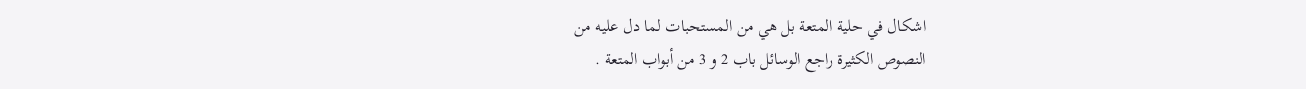اشكال في حلية المتعة بل هي من المستحبات لما دل عليه من
النصوص الكثيرة راجع الوسائل باب 2 و 3 من أبواب المتعة .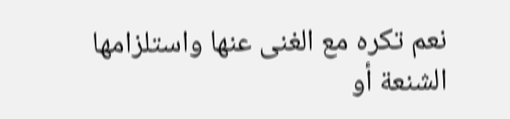نعم تكره مع الغنى عنها واستلزامها الشنعة أو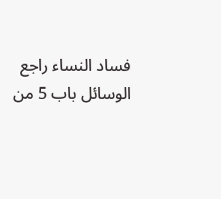فساد النساء راجع
الوسائل باب 5 من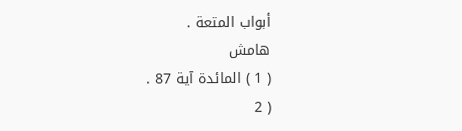أبواب المتعة .
هامش
( 1 ) المائدة آية 87 .
( 2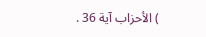) الأحزاب آية 36 .